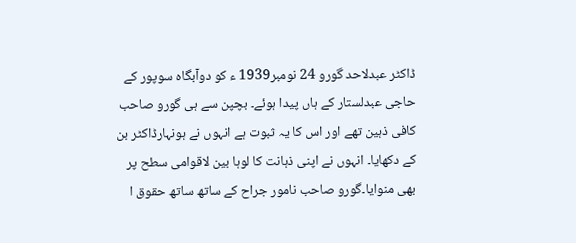ڈاکٹر عبدلاحد گورو 24 نومبر1939 ء کو دوآبگاہ سوپور کے حاجی عبدلستار کے ہاں پیدا ہوئے۔ بچپن سے ہی گورو صاحب کافی ذہین تھے اور اس کا یہ ثبوت ہے انہوں نے ہونہارڈاکٹر بن کے دکھایا۔ انہوں نے اپنی ذہانت کا لوہا بین لاقوامی سطح پر بھی منوایا۔گورو صاحب نامور جراح کے ساتھ ساتھ حقوق ا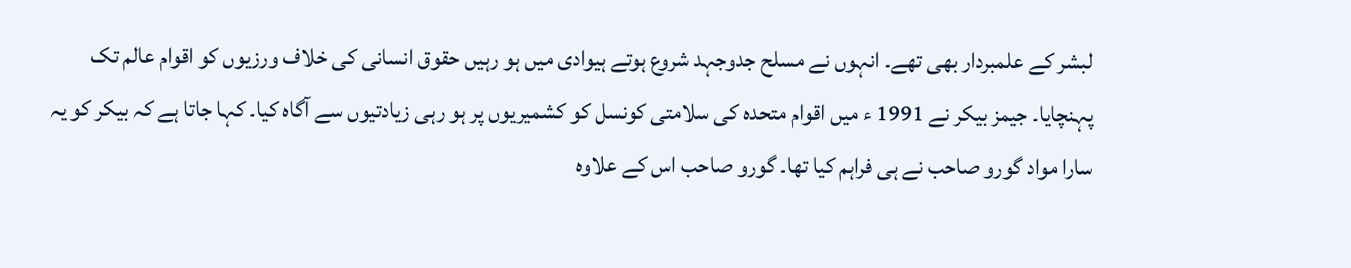لبشر کے علمبردار بھی تھے۔ انہوں نے مسلح جدوجہد شروع ہوتے ہیوادی میں ہو رہیں حقوق انسانی کی خلاف ورزیوں کو اقوام عالم تک پہنچایا۔ جیمز بیکر نے 1991 ء میں اقوام متحدہ کی سلامتی کونسل کو کشمیریوں پر ہو رہی زیادتیوں سے آگاہ کیا۔ کہا جاتا ہے کہ بیکر کو یہ سارا مواد گورو صاحب نے ہی فراہم کیا تھا۔ گورو صاحب اس کے علاوہ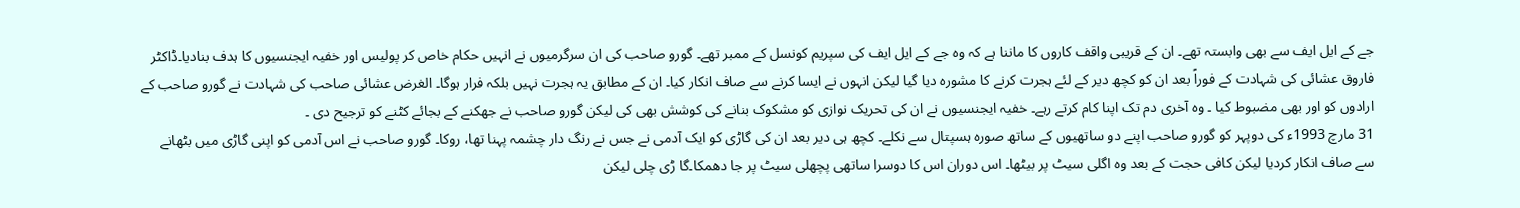جے کے ایل ایف سے بھی وابستہ تھے۔ ان کے قریبی واقف کاروں کا ماننا ہے کہ وہ جے کے ایل ایف کی سپریم کونسل کے ممبر تھے۔ گورو صاحب کی ان سرگرمیوں نے انہیں حکام خاص کر پولیس اور خفیہ ایجنسیوں کا ہدف بنادیا۔ڈاکٹر فاروق عشائی کی شہادت کے فوراً بعد ان کو کچھ دیر کے لئے ہجرت کرنے کا مشورہ دیا گیا لیکن انہوں نے ایسا کرنے سے صاف انکار کیا۔ ان کے مطابق یہ ہجرت نہیں بلکہ فرار ہوگا۔ الغرض عشائی صاحب کی شہادت نے گورو صاحب کے ارادوں کو اور بھی مضبوط کیا ۔ وہ آخری دم تک اپنا کام کرتے رہے۔ خفیہ ایجنسیوں نے ان کی تحریک نوازی کو مشکوک بنانے کی کوشش بھی کی لیکن گورو صاحب نے جھکنے کے بجائے کٹنے کو ترجیح دی ۔
31 مارچ 1993ء کی دوپہر کو گورو صاحب اپنے دو ساتھیوں کے ساتھ صورہ ہسپتال سے نکلے۔ کچھ ہی دیر بعد ان کی گاڑی کو ایک آدمی نے جس نے رنگ دار چشمہ پہنا تھا، روکا۔ گورو صاحب نے اس آدمی کو اپنی گاڑی میں بٹھانے سے صاف انکار کردیا لیکن کافی حجت کے بعد وہ اگلی سیٹ پر بیٹھا۔ اس دوران اس کا دوسرا ساتھی پچھلی سیٹ پر جا دھمکا۔گا ڑی چلی لیکن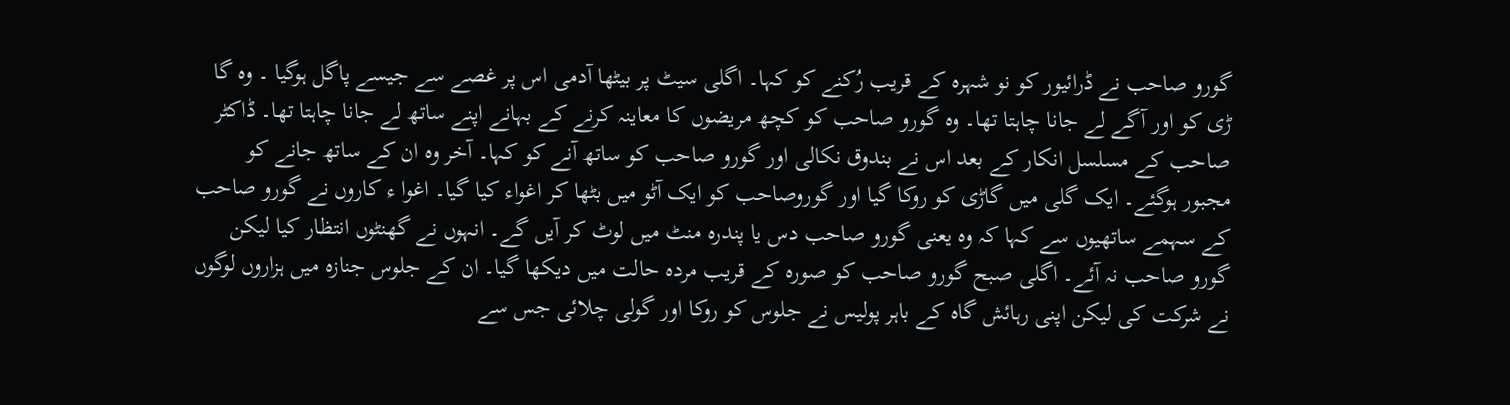گورو صاحب نے ڈرائیور کو نو شہرہ کے قریب رُکنے کو کہا۔ اگلی سیٹ پر بیٹھا آدمی اس پر غصے سے جیسے پاگل ہوگیا ۔ وہ گا ڑی کو اور آگے لے جانا چاہتا تھا۔ وہ گورو صاحب کو کچھ مریضوں کا معاینہ کرنے کے بہانے اپنے ساتھ لے جانا چاہتا تھا۔ ڈاکٹر صاحب کے مسلسل انکار کے بعد اس نے بندوق نکالی اور گورو صاحب کو ساتھ آنے کو کہا۔ آخر وہ ان کے ساتھ جانے کو مجبور ہوگئے۔ ایک گلی میں گاڑی کو روکا گیا اور گوروصاحب کو ایک آٹو میں بٹھا کر اغواء کیا گیا۔ اغوا ء کاروں نے گورو صاحب کے سہمے ساتھیوں سے کہا کہ وہ یعنی گورو صاحب دس یا پندرہ منٹ میں لوٹ کر آیں گے۔ انہوں نے گھنٹوں انتظار کیا لیکن گورو صاحب نہ آئے۔ اگلی صبح گورو صاحب کو صورہ کے قریب مردہ حالت میں دیکھا گیا۔ ان کے جلوس جنازہ میں ہزاروں لوگوں نے شرکت کی لیکن اپنی رہائش گاہ کے باہر پولیس نے جلوس کو روکا اور گولی چلائی جس سے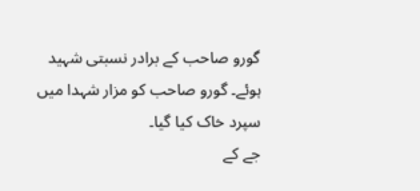گورو صاحب کے برادر نسبتی شہید ہوئے۔ گورو صاحب کو مزار شہدا میں سپرد خاک کیا گیا۔
جے کے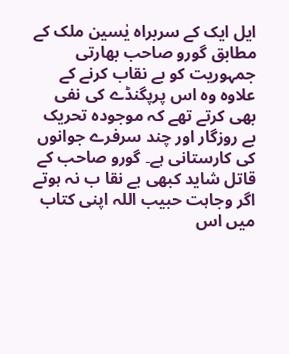ایل ایک کے سربراہ یٰسین ملک کے مطابق گورو صاحب بھارتی جمہوریت کو بے نقاب کرنے کے علاوہ وہ اس پرپگنڈے کی نفی بھی کرتے تھے کہ موجودہ تحریک بے روزگار اور چند سرفرے جوانوں کی کارستانی ہے۔ گورو صاحب کے قاتل شاید کبھی بے نقا ب نہ ہوتے اگر وجاہت حبیب اللہ اپنی کتاب میں اس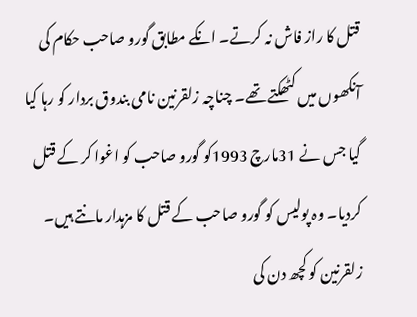قتل کا راز فاش نہ کرتے۔ انکے مطابق گورو صاحب حکام کی آنکھوں میں کٹھکتے تھے۔ چناچہ زلقرنین نامی بندوق بردار کو رہا کیا گیا جس نے 31مارچ 1993کو گورو صاحب کو اغوا کر کے قتل کردیا۔ وہ پولیس کو گورو صاحب کے قتل کا مزہدار مانتے ہیں۔ زلقرنین کو کچھ دن کی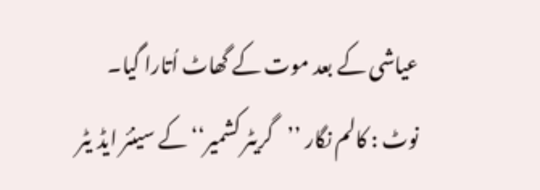عیاشی کے بعد موت کے گھاٹ اُتارا گیا۔
نوٹ : کالم نگار ’’گریٹر کشمیر‘‘ کے سینئر ایڈ یٹر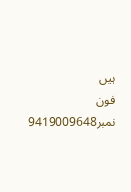ہیں
فون نمبر9419009648